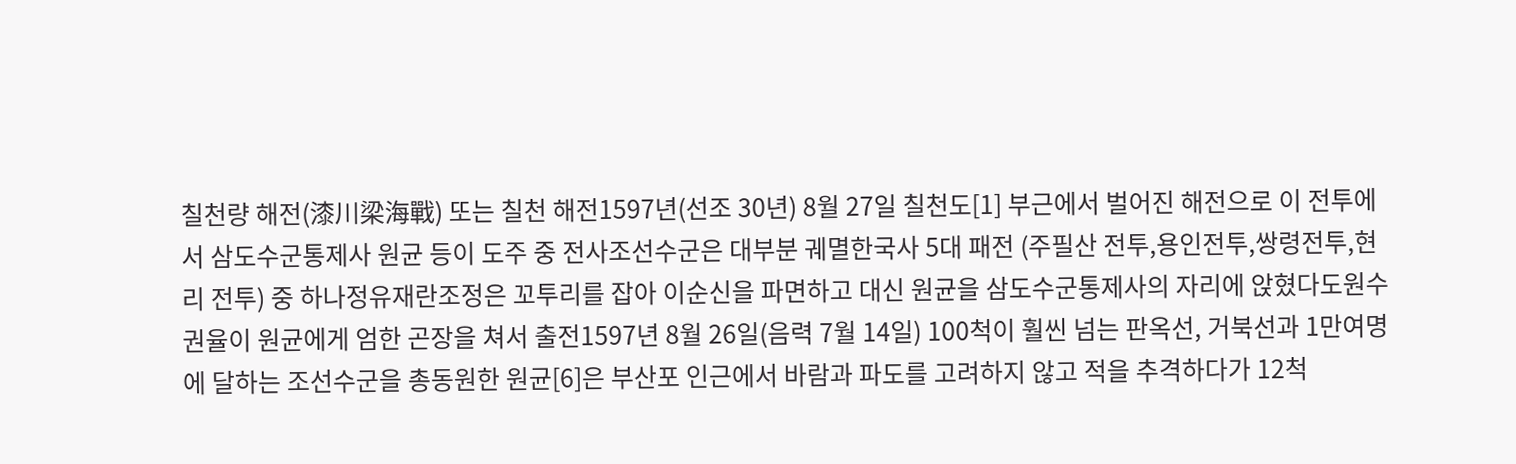칠천량 해전(漆川梁海戰) 또는 칠천 해전1597년(선조 30년) 8월 27일 칠천도[1] 부근에서 벌어진 해전으로 이 전투에서 삼도수군통제사 원균 등이 도주 중 전사조선수군은 대부분 궤멸한국사 5대 패전 (주필산 전투,용인전투,쌍령전투,현리 전투) 중 하나정유재란조정은 꼬투리를 잡아 이순신을 파면하고 대신 원균을 삼도수군통제사의 자리에 앉혔다도원수 권율이 원균에게 엄한 곤장을 쳐서 출전1597년 8월 26일(음력 7월 14일) 100척이 훨씬 넘는 판옥선, 거북선과 1만여명에 달하는 조선수군을 총동원한 원균[6]은 부산포 인근에서 바람과 파도를 고려하지 않고 적을 추격하다가 12척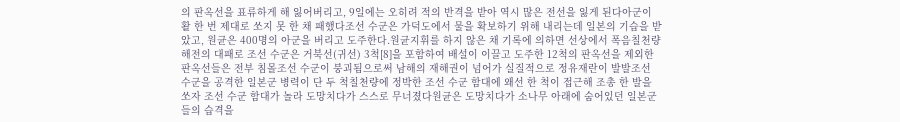의 판옥선을 표류하게 해 잃어버리고, 9일에는 오히려 적의 반격을 받아 역시 많은 전선을 잃게 된다아군이 활 한 번 제대로 쏘지 못 한 채 패했다조선 수군은 가덕도에서 물을 확보하기 위해 내리는데 일본의 기습을 받았고, 원균은 400명의 아군을 버리고 도주한다.원균지휘를 하지 않은 채 기록에 의하면 선상에서 폭음칠천량 해전의 대패로 조선 수군은 거북선(귀선) 3척[8]을 포함하여 배설이 이끌고 도주한 12척의 판옥선을 제외한 판옥선들은 전부 침몰조선 수군이 붕괴됨으로써 남해의 재해권이 넘어가 실질적으로 정유재란이 발발조선 수군을 공격한 일본군 병력이 단 두 척칠천량에 정박한 조선 수군 함대에 왜선 한 척이 접근해 조총 한 발을 쏘자 조선 수군 함대가 놀라 도망치다가 스스로 무너졌다원균은 도망치다가 소나무 아래에 숨어있던 일본군들의 습격을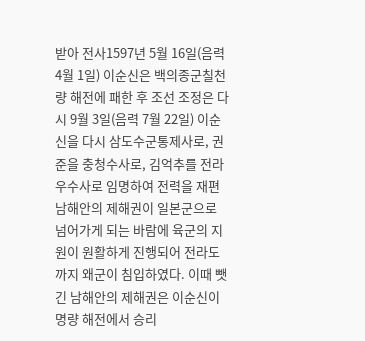받아 전사1597년 5월 16일(음력 4월 1일) 이순신은 백의종군칠천량 해전에 패한 후 조선 조정은 다시 9월 3일(음력 7월 22일) 이순신을 다시 삼도수군통제사로, 권준을 충청수사로, 김억추를 전라우수사로 임명하여 전력을 재편남해안의 제해권이 일본군으로 넘어가게 되는 바람에 육군의 지원이 원활하게 진행되어 전라도까지 왜군이 침입하였다. 이때 뺏긴 남해안의 제해권은 이순신이 명량 해전에서 승리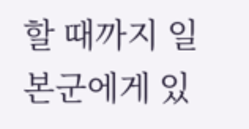할 때까지 일본군에게 있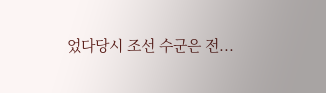었다당시 조선 수군은 전...